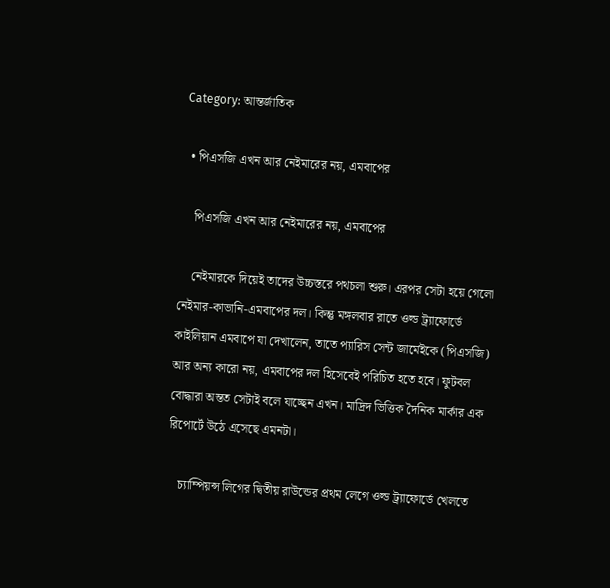Category: আন্তর্জাতিক

  • পিএসজি এখন আর নেইমারের নয়, এমবাপের

    পিএসজি এখন আর নেইমারের নয়, এমবাপের

    নেইমারকে দিয়েই তাদের উচ্চস্তরে পথচলা শুরু। এরপর সেটা হয়ে গেলো নেইমার-কাভানি-এমবাপের দল। কিন্তু মঙ্গলবার রাতে ওল্ড ট্র্যাফোর্ডে কাইলিয়ান এমবাপে যা দেখালেন, তাতে প্যারিস সেন্ট জার্মেইকে (পিএসজি) আর অন্য কারো নয়, এমবাপের দল হিসেবেই পরিচিত হতে হবে। ফুটবল বোদ্ধারা অন্তত সেটাই বলে যাচ্ছেন এখন। মাদ্রিদ ভিত্তিক দৈনিক মার্কার এক রিপোর্টে উঠে এসেছে এমনটা।

    চ্যাম্পিয়ন্স লিগের দ্বিতীয় রাউন্ডের প্রথম লেগে ওল্ড ট্র্যাফোর্ডে খেলতে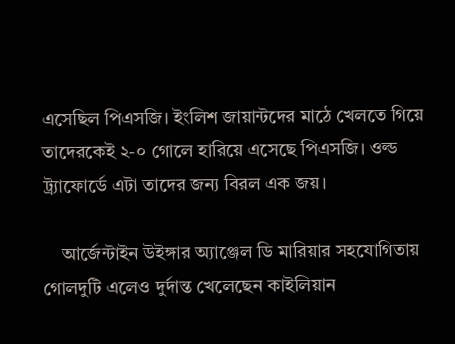এসেছিল পিএসজি। ইংলিশ জায়ান্টদের মাঠে খেলতে গিয়ে তাদেরকেই ২-০ গোলে হারিয়ে এসেছে পিএসজি। ওল্ড ট্র্যাফোর্ডে এটা তাদের জন্য বিরল এক জয়।

    আর্জেন্টাইন উইঙ্গার অ্যাঞ্জেল ডি মারিয়ার সহযোগিতায় গোলদুটি এলেও দুর্দান্ত খেলেছেন কাইলিয়ান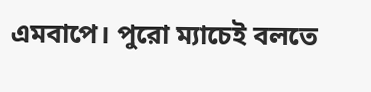এমবাপে। পুরো ম্যাচেই বলতে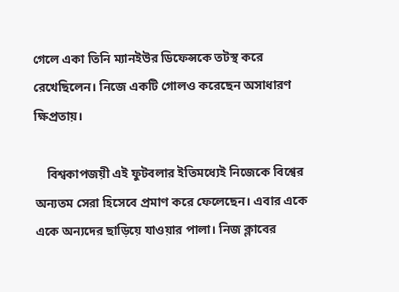গেলে একা তিনি ম্যানইউর ডিফেন্সকে তটস্থ করে রেখেছিলেন। নিজে একটি গোলও করেছেন অসাধারণ ক্ষিপ্রতায়।

    বিশ্বকাপজয়ী এই ফুটবলার ইতিমধ্যেই নিজেকে বিশ্বের অন্যতম সেরা হিসেবে প্রমাণ করে ফেলেছেন। এবার একে একে অন্যদের ছাড়িয়ে যাওয়ার পালা। নিজ ক্লাবের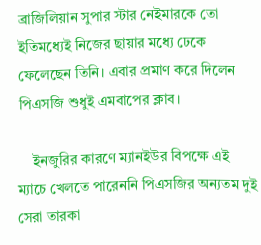ব্রাজিলিয়ান সুপার স্টার নেইমারকে তো ইতিমধ্যেই নিজের ছায়ার মধ্যে ঢেকে ফেলেছেন তিনি। এবার প্রমাণ করে দিলেন পিএসজি শুধুই এমবাপের ক্লাব।

    ইনজুরির কারণে ম্যানইউর বিপক্ষে এই ম্যাচে খেলতে পারেননি পিএসজির অন্যতম দুই সেরা তারকা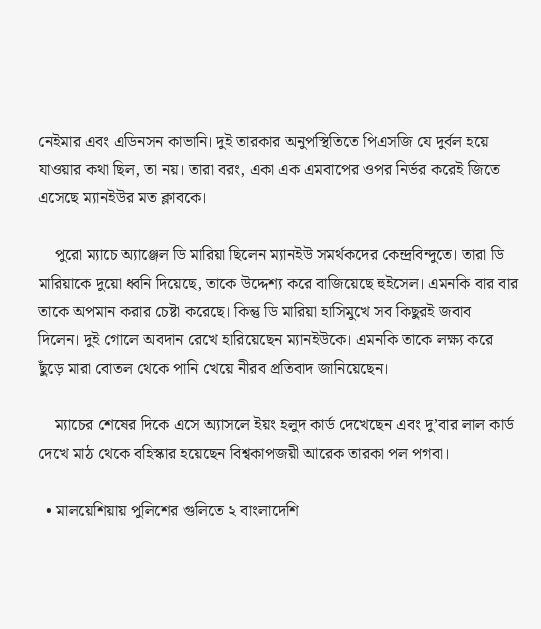নেইমার এবং এডিনসন কাভানি। দুই তারকার অনুপস্থিতিতে পিএসজি যে দুর্বল হয়ে যাওয়ার কথা ছিল, তা নয়। তারা বরং, একা এক এমবাপের ওপর নির্ভর করেই জিতে এসেছে ম্যানইউর মত ক্লাবকে।

    পুরো ম্যাচে অ্যাঞ্জেল ডি মারিয়া ছিলেন ম্যানইউ সমর্থকদের কেন্দ্রবিন্দুতে। তারা ডি মারিয়াকে দুয়ো ধ্বনি দিয়েছে, তাকে উদ্দেশ্য করে বাজিয়েছে হুইসেল। এমনকি বার বার তাকে অপমান করার চেষ্টা করেছে। কিন্তু ডি মারিয়া হাসিমুখে সব কিছুরই জবাব দিলেন। দুই গোলে অবদান রেখে হারিয়েছেন ম্যানইউকে। এমনকি তাকে লক্ষ্য করে ছুঁড়ে মারা বোতল থেকে পানি খেয়ে নীরব প্রতিবাদ জানিয়েছেন।

    ম্যাচের শেষের দিকে এসে অ্যাসলে ইয়ং হলুদ কার্ড দেখেছেন এবং দু’বার লাল কার্ড দেখে মাঠ থেকে বহিস্কার হয়েছেন বিশ্বকাপজয়ী আরেক তারকা পল পগবা।

  • মালয়েশিয়ায় পুলিশের গুলিতে ২ বাংলাদেশি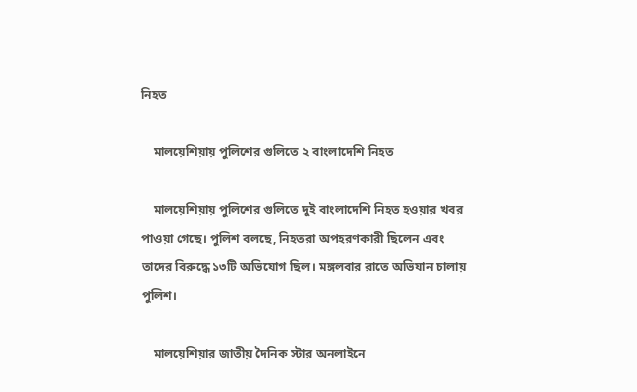নিহত

    মালয়েশিয়ায় পুলিশের গুলিতে ২ বাংলাদেশি নিহত

    মালয়েশিয়ায় পুলিশের গুলিতে দুই বাংলাদেশি নিহত হওয়ার খবর পাওয়া গেছে। পুলিশ বলছে, নিহতরা অপহরণকারী ছিলেন এবং তাদের বিরুদ্ধে ১৩টি অভিযোগ ছিল। মঙ্গলবার রাতে অভিযান চালায় পুলিশ।

    মালয়েশিয়ার জাতীয় দৈনিক স্টার অনলাইনে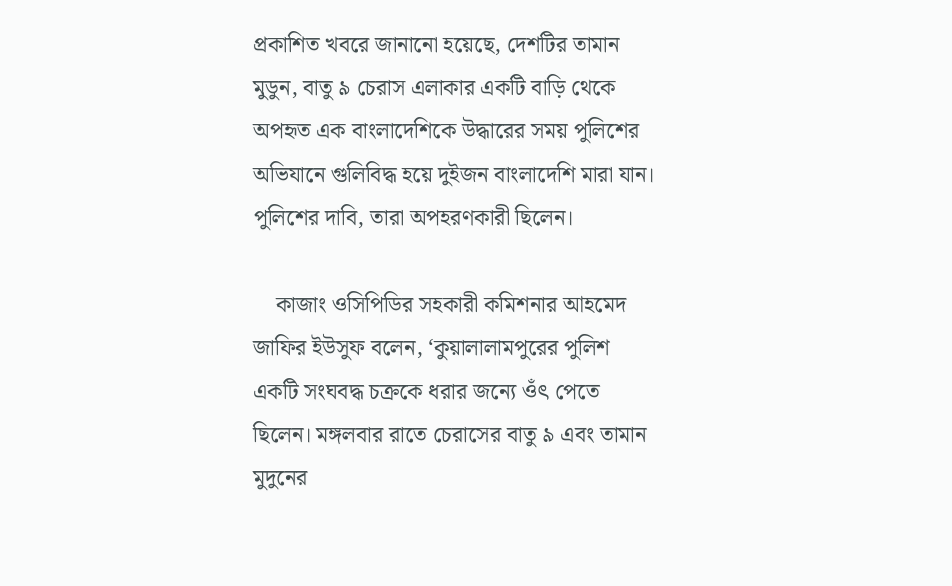প্রকাশিত খবরে জানানো হয়েছে, দেশটির তামান মুডুন, বাতু ৯ চেরাস এলাকার একটি বাড়ি থেকে অপহৃত এক বাংলাদেশিকে উদ্ধারের সময় পুলিশের অভিযানে গুলিবিদ্ধ হয়ে দুইজন বাংলাদেশি মারা যান। পুলিশের দাবি, তারা অপহরণকারী ছিলেন।

    কাজাং ওসিপিডির সহকারী কমিশনার আহমেদ জাফির ইউসুফ বলেন, ‘কুয়ালালামপুরের পুলিশ একটি সংঘবদ্ধ চক্রকে ধরার জন্যে ওঁৎ পেতে ছিলেন। মঙ্গলবার রাতে চেরাসের বাতু ৯ এবং তামান মুদুনের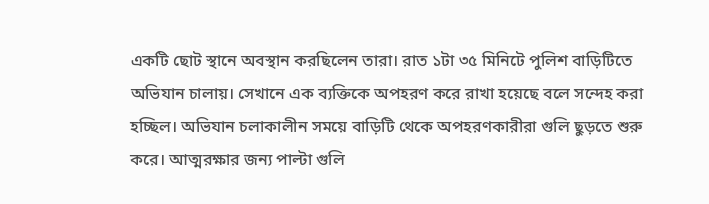একটি ছোট স্থানে অবস্থান করছিলেন তারা। রাত ১টা ৩৫ মিনিটে পুলিশ বাড়িটিতে অভিযান চালায়। সেখানে এক ব্যক্তিকে অপহরণ করে রাখা হয়েছে বলে সন্দেহ করা হচ্ছিল। অভিযান চলাকালীন সময়ে বাড়িটি থেকে অপহরণকারীরা গুলি ছুড়তে শুরু করে। আত্মরক্ষার জন্য পাল্টা গুলি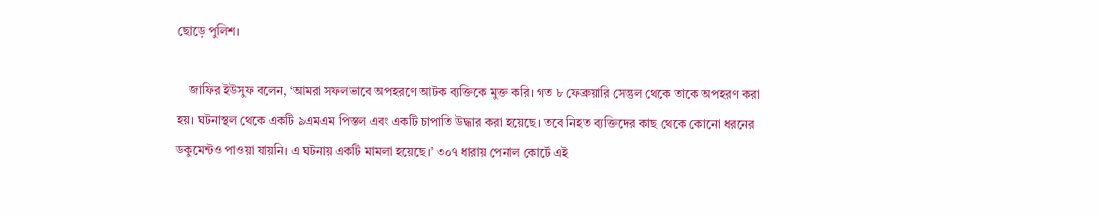ছোড়ে পুলিশ।

    জাফির ইউসুফ বলেন, ‘আমরা সফলভাবে অপহরণে আটক ব্যক্তিকে মুক্ত করি। গত ৮ ফেব্রুয়ারি সেন্তুল থেকে তাকে অপহরণ করা হয়। ঘটনাস্থল থেকে একটি ৯এমএম পিস্তল এবং একটি চাপাতি উদ্ধার করা হয়েছে। তবে নিহত ব্যক্তিদের কাছ থেকে কোনো ধরনের ডকুমেন্টও পাওয়া যায়নি। এ ঘটনায় একটি মামলা হয়েছে।’ ৩০৭ ধারায় পেনাল কোর্টে এই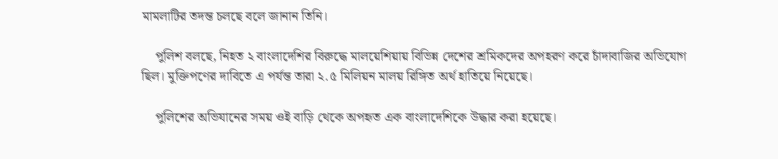মামলাটির তদন্ত চলছে বলে জানান তিনি।

    পুলিশ বলছে, নিহত ২ বাংলাদেশির বিরুদ্ধে মালয়েশিয়ায় বিভিন্ন দেশের শ্রমিকদের অপহরণ করে চাঁদাবাজির অভিযোগ ছিল। মুক্তিপণের দাবিতে এ পর্যন্ত তারা ২.৫ মিলিয়ন মালয় রিঙ্গিত অর্থ হাতিয়ে নিয়েছে।

    পুলিশের অভিযানের সময় ওই বাড়ি থেকে অপহৃত এক বাংলাদেশিকে উদ্ধার করা হয়েছে।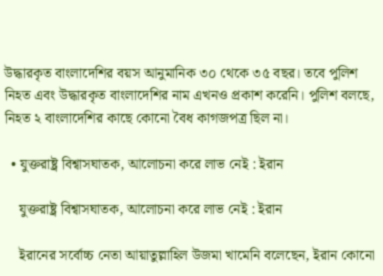উদ্ধারকৃত বাংলাদেশির বয়স আনুমানিক ৩০ থেকে ৩৫ বছর। তবে পুলিশ নিহত এবং উদ্ধারকৃত বাংলাদেশির নাম এখনও প্রকাশ করেনি। পুলিশ বলছে, নিহত ২ বাংলাদেশির কাছে কোনো বৈধ কাগজপত্র ছিল না।

  • যুক্তরাষ্ট্র বিশ্বাসঘাতক, আলোচনা করে লাভ নেই : ইরান

    যুক্তরাষ্ট্র বিশ্বাসঘাতক, আলোচনা করে লাভ নেই : ইরান

    ইরানের সর্বোচ্চ নেতা আয়াতুল্লাহিল উজমা খামেনি বলেছেন, ইরান কোনো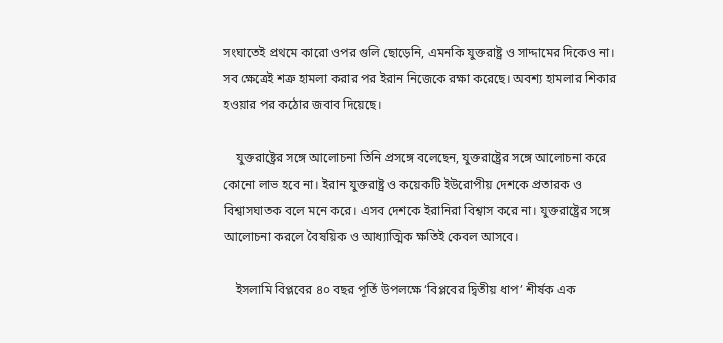সংঘাতেই প্রথমে কারো ওপর গুলি ছোড়েনি, এমনকি যুক্তরাষ্ট্র ও সাদ্দামের দিকেও না। সব ক্ষেত্রেই শত্রু হামলা করার পর ইরান নিজেকে রক্ষা করেছে। অবশ্য হামলার শিকার হওয়ার পর কঠোর জবাব দিয়েছে।

    যুক্তরাষ্ট্রের সঙ্গে আলোচনা তিনি প্রসঙ্গে বলেছেন, যুক্তরাষ্ট্রের সঙ্গে আলোচনা করে কোনো লাভ হবে না। ইরান যুক্তরাষ্ট্র ও কয়েকটি ইউরোপীয় দেশকে প্রতারক ও বিশ্বাসঘাতক বলে মনে করে। এসব দেশকে ইরানিরা বিশ্বাস করে না। যুক্তরাষ্ট্রের সঙ্গে আলোচনা করলে বৈষয়িক ও আধ্যাত্মিক ক্ষতিই কেবল আসবে।

    ইসলামি বিপ্লবের ৪০ বছর পূর্তি উপলক্ষে ‘বিপ্লবের দ্বিতীয় ধাপ’ শীর্ষক এক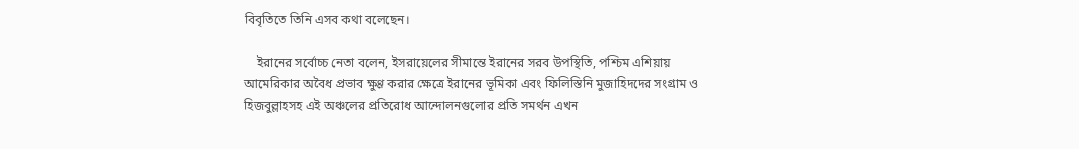বিবৃতিতে তিনি এসব কথা বলেছেন।

    ইরানের সর্বোচ্চ নেতা বলেন, ইসরায়েলের সীমান্তে ইরানের সরব উপস্থিতি, পশ্চিম এশিয়ায় আমেরিকার অবৈধ প্রভাব ক্ষুণ্ণ করার ক্ষেত্রে ইরানের ভূমিকা এবং ফিলিস্তিনি মুজাহিদদের সংগ্রাম ও হিজবুল্লাহসহ এই অঞ্চলের প্রতিরোধ আন্দোলনগুলোর প্রতি সমর্থন এখন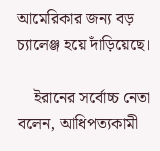আমেরিকার জন্য বড় চ্যালেঞ্জ হয়ে দাঁড়িয়েছে।

    ইরানের সর্বোচ্চ নেতা বলেন, আধিপত্যকামী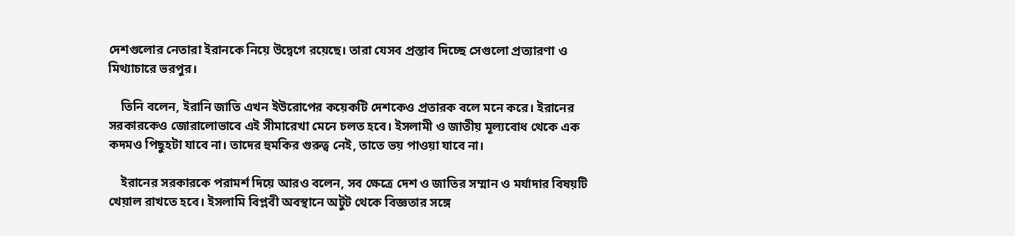দেশগুলোর নেতারা ইরানকে নিয়ে উদ্বেগে রয়েছে। তারা যেসব প্রস্তাব দিচ্ছে সেগুলো প্রত্যারণা ও মিথ্যাচারে ভরপুর।

    তিনি বলেন, ইরানি জাতি এখন ইউরোপের কয়েকটি দেশকেও প্রতারক বলে মনে করে। ইরানের সরকারকেও জোরালোভাবে এই সীমারেখা মেনে চলত হবে। ইসলামী ও জাতীয় মূল্যবোধ থেকে এক কদমও পিছুহটা যাবে না। তাদের হুমকির গুরুত্ব নেই, তাতে ভয় পাওয়া যাবে না।

    ইরানের সরকারকে পরামর্শ দিয়ে আরও বলেন, সব ক্ষেত্রে দেশ ও জাতির সম্মান ও মর্যাদার বিষয়টি খেয়াল রাখতে হবে। ইসলামি বিপ্লবী অবস্থানে অটুট থেকে বিজ্ঞতার সঙ্গে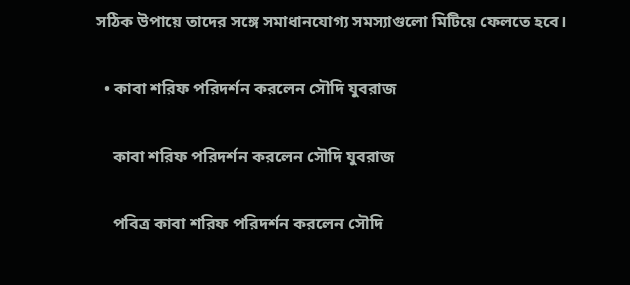সঠিক উপায়ে তাদের সঙ্গে সমাধানযোগ্য সমস্যাগুলো মিটিয়ে ফেলতে হবে।

  • কাবা শরিফ পরিদর্শন করলেন সৌদি যুবরাজ

    কাবা শরিফ পরিদর্শন করলেন সৌদি যুবরাজ

    পবিত্র কাবা শরিফ পরিদর্শন করলেন সৌদি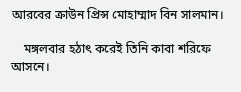আরবের ক্রাউন প্রিন্স মোহাম্মাদ বিন সালমান।

    মঙ্গলবার হঠাৎ করেই তিনি কাবা শরিফে আসনে।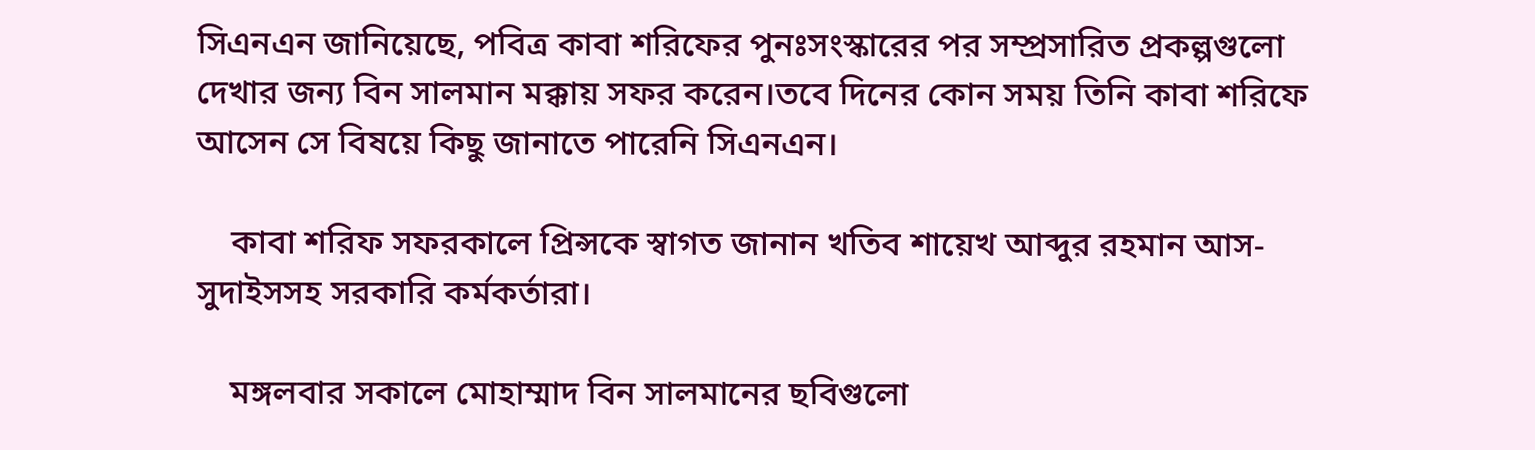সিএনএন জানিয়েছে, পবিত্র কাবা শরিফের পুনঃসংস্কারের পর সম্প্রসারিত প্রকল্পগুলো দেখার জন্য বিন সালমান মক্কায় সফর করেন।তবে দিনের কোন সময় তিনি কাবা শরিফে আসেন সে বিষয়ে কিছু জানাতে পারেনি সিএনএন।

    কাবা শরিফ সফরকালে প্রিন্সকে স্বাগত জানান খতিব শায়েখ আব্দুর রহমান আস-সুদাইসসহ সরকারি কর্মকর্তারা।

    মঙ্গলবার সকালে মোহাম্মাদ বিন সালমানের ছবিগুলো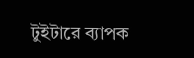টুইটারে ব্যাপক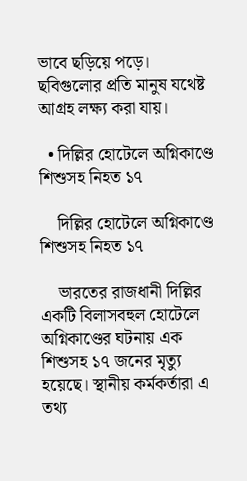ভাবে ছড়িয়ে পড়ে। ছবিগুলোর প্রতি মানুষ যথেষ্ট আগ্রহ লক্ষ্য করা যায়।

  • দিল্লির হোটেলে অগ্নিকাণ্ডে শিশুসহ নিহত ১৭

    দিল্লির হোটেলে অগ্নিকাণ্ডে শিশুসহ নিহত ১৭

    ভারতের রাজধানী দিল্লির একটি বিলাসবহুল হোটেলে অগ্নিকাণ্ডের ঘটনায় এক শিশুসহ ১৭ জনের মৃত্যু হয়েছে। স্থানীয় কর্মকর্তারা এ তথ্য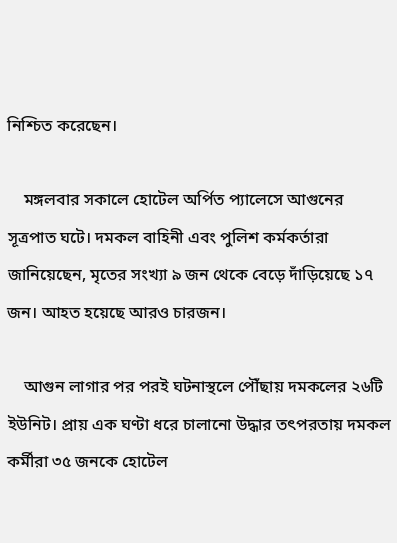নিশ্চিত করেছেন।

    মঙ্গলবার সকালে হোটেল অর্পিত প্যালেসে আগুনের সূত্রপাত ঘটে। দমকল বাহিনী এবং পুলিশ কর্মকর্তারা জানিয়েছেন, মৃতের সংখ্যা ৯ জন থেকে বেড়ে দাঁড়িয়েছে ১৭ জন। আহত হয়েছে আরও চারজন।

    আগুন লাগার পর পরই ঘটনাস্থলে পৌঁছায় দমকলের ২৬টি ইউনিট। প্রায় এক ঘণ্টা ধরে চালানো উদ্ধার তৎপরতায় দমকল কর্মীরা ৩৫ জনকে হোটেল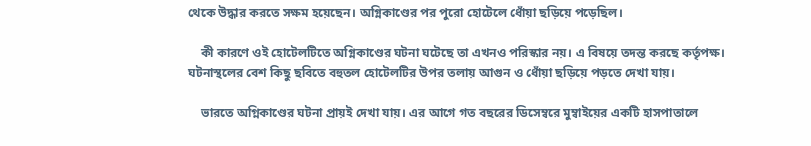থেকে উদ্ধার করতে সক্ষম হয়েছেন। অগ্নিকাণ্ডের পর পুরো হোটেলে ধোঁয়া ছড়িয়ে পড়েছিল।

    কী কারণে ওই হোটেলটিতে অগ্নিকাণ্ডের ঘটনা ঘটেছে তা এখনও পরিস্কার নয়। এ বিষয়ে তদন্ত করছে কর্তৃপক্ষ। ঘটনাস্থলের বেশ কিছু ছবিতে বহুতল হোটেলটির উপর তলায় আগুন ও ধোঁয়া ছড়িয়ে পড়তে দেখা যায়।

    ভারতে অগ্নিকাণ্ডের ঘটনা প্রায়ই দেখা যায়। এর আগে গত বছরের ডিসেম্বরে মুম্বাইয়ের একটি হাসপাতালে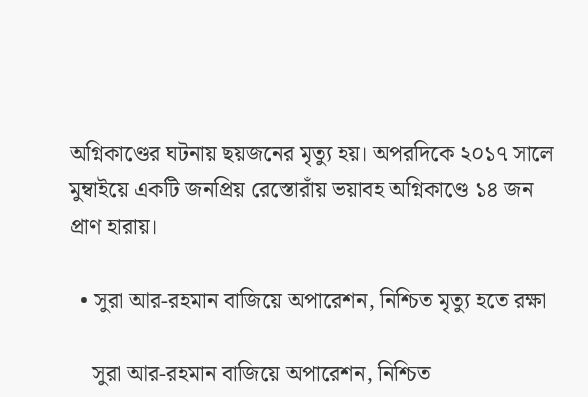অগ্নিকাণ্ডের ঘটনায় ছয়জনের মৃত্যু হয়। অপরদিকে ২০১৭ সালে মুম্বাইয়ে একটি জনপ্রিয় রেস্তোরাঁয় ভয়াবহ অগ্নিকাণ্ডে ১৪ জন প্রাণ হারায়।

  • সুরা আর-রহমান বাজিয়ে অপারেশন, নিশ্চিত মৃত্যু হতে রক্ষা

    সুরা আর-রহমান বাজিয়ে অপারেশন, নিশ্চিত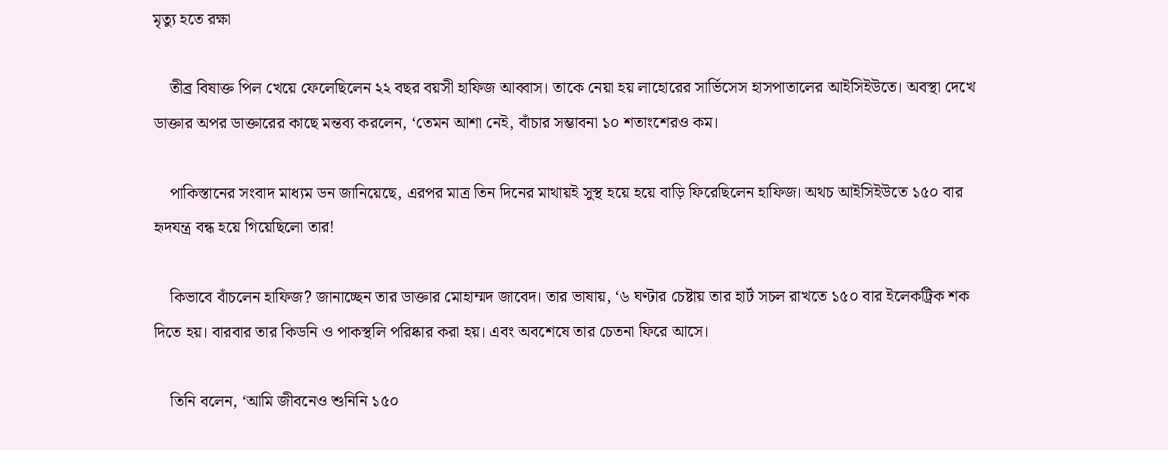মৃত্যু হতে রক্ষা

    তীব্র বিষাক্ত পিল খেয়ে ফেলেছিলেন ২২ বছর বয়সী হাফিজ আব্বাস। তাকে নেয়া হয় লাহোরের সার্ভিসেস হাসপাতালের আইসিইউতে। অবস্থা দেখে ডাক্তার অপর ডাক্তারের কাছে মন্তব্য করলেন, ‘তেমন আশা নেই, বাঁচার সম্ভাবনা ১০ শতাংশেরও কম।

    পাকিস্তানের সংবাদ মাধ্যম ডন জানিয়েছে, এরপর মাত্র তিন দিনের মাথায়ই সুস্থ হয়ে হয়ে বাড়ি ফিরেছিলেন হাফিজ। অথচ আইসিইউতে ১৫০ বার হৃদযন্ত্র বন্ধ হয়ে গিয়েছিলো তার!

    কিভাবে বাঁচলেন হাফিজ? জানাচ্ছেন তার ডাক্তার মোহাম্মদ জাবেদ। তার ভাষায়, ‘৬ ঘণ্টার চেষ্টায় তার হার্ট সচল রাখতে ১৫০ বার ইলেকট্রিক শক দিতে হয়। বারবার তার কিডনি ও পাকস্থলি পরিষ্কার করা হয়। এবং অবশেষে তার চেতনা ফিরে আসে।

    তিনি বলেন, ‘আমি জীবনেও শুনিনি ১৫০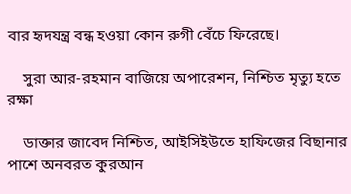বার হৃদযন্ত্র বন্ধ হওয়া কোন রুগী বেঁচে ফিরেছে।

    সুরা আর-রহমান বাজিয়ে অপারেশন, নিশ্চিত মৃত্যু হতে রক্ষা

    ডাক্তার জাবেদ নিশ্চিত, আইসিইউতে হাফিজের বিছানার পাশে অনবরত কুরআন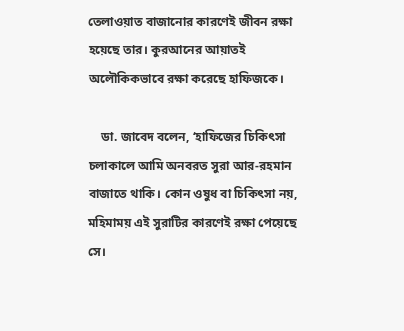তেলাওয়াত বাজানোর কারণেই জীবন রক্ষা হয়েছে তার। কুরআনের আয়াতই অলৌকিকভাবে রক্ষা করেছে হাফিজকে।

    ডা. জাবেদ বলেন, ‘হাফিজের চিকিৎসা চলাকালে আমি অনবরত সুরা আর-রহমান বাজাতে থাকি। কোন ওষুধ বা চিকিৎসা নয়, মহিমাময় এই সুরাটির কারণেই রক্ষা পেয়েছে সে।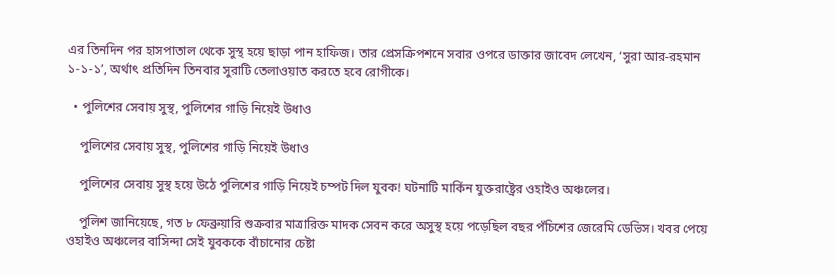এর তিনদিন পর হাসপাতাল থেকে সুস্থ হয়ে ছাড়া পান হাফিজ। তার প্রেসক্রিপশনে সবার ওপরে ডাক্তার জাবেদ লেখেন, ‘সুরা আর-রহমান ১-১-১’, অর্থাৎ প্রতিদিন তিনবার সুরাটি তেলাওয়াত করতে হবে রোগীকে।

  • পুলিশের সেবায় সুস্থ, পুলিশের গাড়ি নিয়েই উধাও

    পুলিশের সেবায় সুস্থ, পুলিশের গাড়ি নিয়েই উধাও

    পুলিশের সেবায় সুস্থ হয়ে উঠে পুলিশের গাড়ি নিয়েই চম্পট দিল যুবক! ঘটনাটি মার্কিন যুক্তরাষ্ট্রের ওহাইও অঞ্চলের।

    পুলিশ জানিয়েছে, গত ৮ ফেব্রুয়ারি শুক্রবার মাত্রারিক্ত মাদক সেবন করে অসুস্থ হয়ে পড়েছিল বছর পঁচিশের জেরেমি ডেভিস। খবর পেয়ে ওহাইও অঞ্চলের বাসিন্দা সেই যুবককে বাঁচানোর চেষ্টা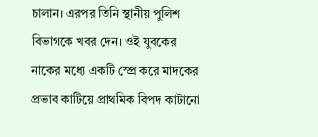চালান। এরপর তিনি স্থানীয় পুলিশ বিভাগকে খবর দেন। ওই যুবকের নাকের মধ্যে একটি স্প্রে করে মাদকের প্রভাব কাটিয়ে প্রাথমিক বিপদ কাটানো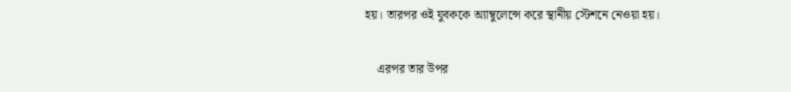হয়। তারপর ওই যুবককে অ্যাম্বুলেন্সে করে স্থানীয় স্টেশনে নেওয়া হয়।

    এরপর তার উপর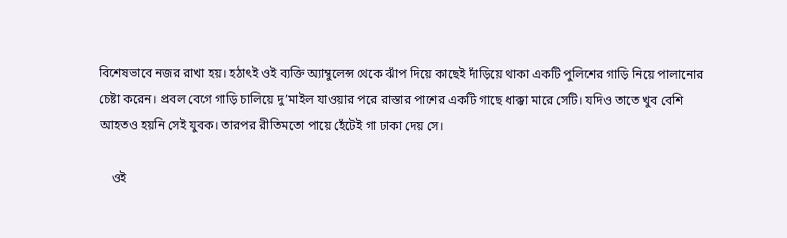বিশেষভাবে নজর রাখা হয়। হঠাৎই ওই ব্যক্তি অ্যাম্বুলেন্স থেকে ঝাঁপ দিয়ে কাছেই দাঁড়িয়ে থাকা একটি পুলিশের গাড়ি নিয়ে পালানোর চেষ্টা করেন। প্রবল বেগে গাড়ি চালিয়ে দু’মাইল যাওয়ার পরে রাস্তার পাশের একটি গাছে ধাক্কা মারে সেটি। যদিও তাতে খুব বেশি আহতও হয়নি সেই যুবক। তারপর রীতিমতো পায়ে হেঁটেই গা ঢাকা দেয় সে।

    ওই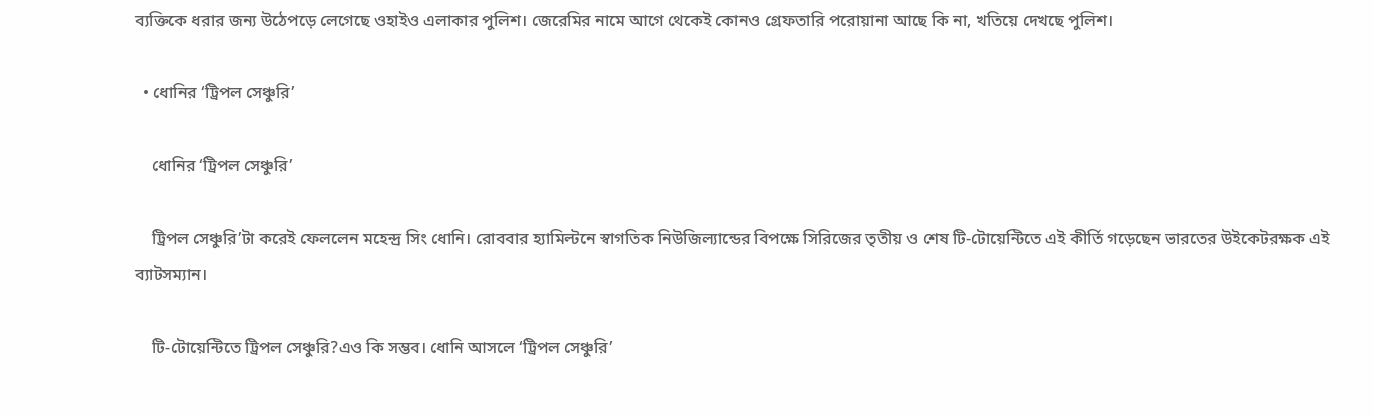ব্যক্তিকে ধরার জন্য উঠেপড়ে লেগেছে ওহাইও এলাকার পুলিশ। জেরেমির নামে আগে থেকেই কোনও গ্রেফতারি পরোয়ানা আছে কি না, খতিয়ে দেখছে পুলিশ।

  • ধোনির ‘ট্রিপল সেঞ্চুরি’

    ধোনির ‘ট্রিপল সেঞ্চুরি’

    ট্রিপল সেঞ্চুরি’টা করেই ফেললেন মহেন্দ্র সিং ধোনি। রোববার হ্যামিল্টনে স্বাগতিক নিউজিল্যান্ডের বিপক্ষে সিরিজের তৃতীয় ও শেষ টি-টোয়েন্টিতে এই কীর্তি গড়েছেন ভারতের উইকেটরক্ষক এই ব্যাটসম্যান।

    টি-টোয়েন্টিতে ট্রিপল সেঞ্চুরি?এও কি সম্ভব। ধোনি আসলে ‘ট্রিপল সেঞ্চুরি’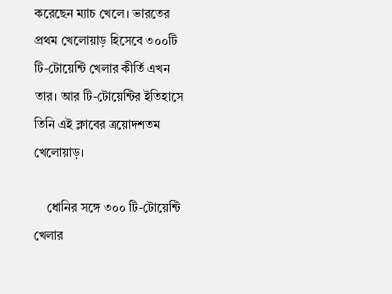করেছেন ম্যাচ খেলে। ভারতের প্রথম খেলোয়াড় হিসেবে ৩০০টি টি-টোয়েন্টি খেলার কীর্তি এখন তার। আর টি-টোয়েন্টির ইতিহাসে তিনি এই ক্লাবের ত্রয়োদশতম খেলোয়াড়।

    ধোনির সঙ্গে ৩০০ টি-টোয়েন্টি খেলার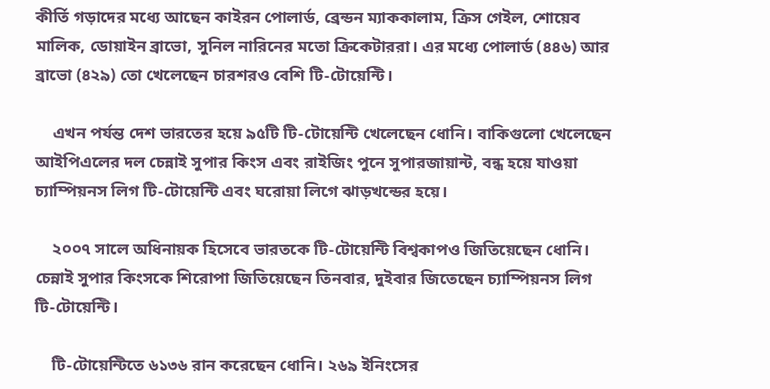কীর্তি গড়াদের মধ্যে আছেন কাইরন পোলার্ড, ব্রেন্ডন ম্যাককালাম, ক্রিস গেইল, শোয়েব মালিক, ডোয়াইন ব্রাভো, সুনিল নারিনের মতো ক্রিকেটাররা। এর মধ্যে পোলার্ড (৪৪৬) আর ব্রাভো (৪২৯) তো খেলেছেন চারশরও বেশি টি-টোয়েন্টি।

    এখন পর্যন্ত দেশ ভারতের হয়ে ৯৫টি টি-টোয়েন্টি খেলেছেন ধোনি। বাকিগুলো খেলেছেন আইপিএলের দল চেন্নাই সুপার কিংস এবং রাইজিং পুনে সুপারজায়ান্ট, বন্ধ হয়ে যাওয়া চ্যাম্পিয়নস লিগ টি-টোয়েন্টি এবং ঘরোয়া লিগে ঝাড়খন্ডের হয়ে।

    ২০০৭ সালে অধিনায়ক হিসেবে ভারতকে টি-টোয়েন্টি বিশ্বকাপও জিতিয়েছেন ধোনি। চেন্নাই সুপার কিংসকে শিরোপা জিতিয়েছেন তিনবার, দুইবার জিতেছেন চ্যাম্পিয়নস লিগ টি-টোয়েন্টি।

    টি-টোয়েন্টিতে ৬১৩৬ রান করেছেন ধোনি। ২৬৯ ইনিংসের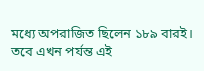মধ্যে অপরাজিত ছিলেন ১৮৯ বারই। তবে এখন পর্যন্ত এই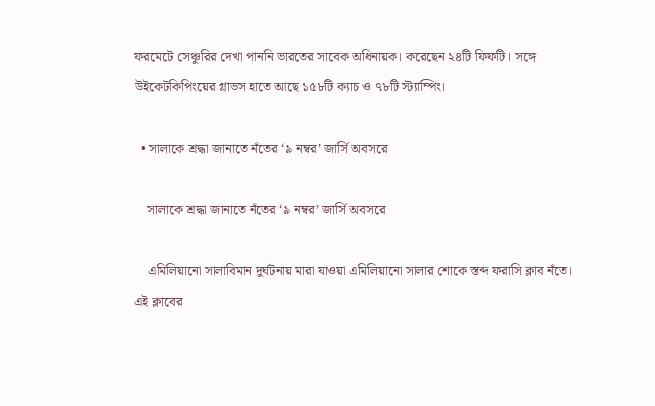ফরমেটে সেঞ্চুরির দেখা পাননি ভারতের সাবেক অধিনায়ক। করেছেন ২৪টি ফিফটি। সঙ্গে উইকেটকিপিংয়ের গ্লাভস হাতে আছে ১৫৮টি ক্যাচ ও ৭৮টি স্ট্যাম্পিং।

  • সালাকে শ্রদ্ধা জানাতে নঁতের ‘৯ নম্বর’ জার্সি অবসরে

    সালাকে শ্রদ্ধা জানাতে নঁতের ‘৯ নম্বর’ জার্সি অবসরে

    এমিলিয়ানো সালাবিমান দুর্ঘটনায় মারা যাওয়া এমিলিয়ানো সালার শোকে স্তব্দ ফরাসি ক্লাব নঁতে। এই ক্লাবের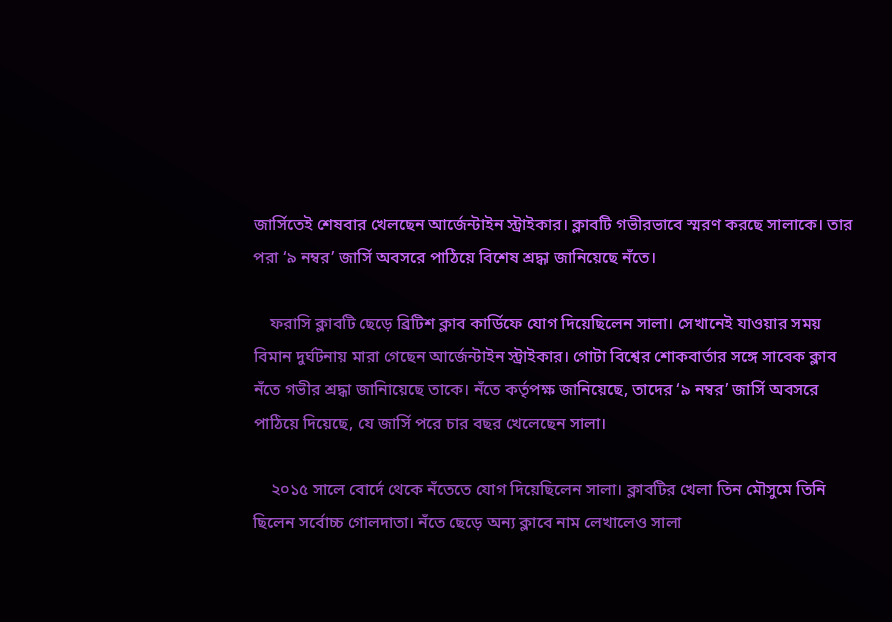জার্সিতেই শেষবার খেলছেন আর্জেন্টাইন স্ট্রাইকার। ক্লাবটি গভীরভাবে স্মরণ করছে সালাকে। তার পরা ‘৯ নম্বর’ জার্সি অবসরে পাঠিয়ে বিশেষ শ্রদ্ধা জানিয়েছে নঁতে।

    ফরাসি ক্লাবটি ছেড়ে ব্রিটিশ ক্লাব কার্ডিফে যোগ দিয়েছিলেন সালা। সেখানেই যাওয়ার সময় বিমান দুর্ঘটনায় মারা গেছেন আর্জেন্টাইন স্ট্রাইকার। গোটা বিশ্বের শোকবার্তার সঙ্গে সাবেক ক্লাব নঁতে গভীর শ্রদ্ধা জানিায়েছে তাকে। নঁতে কর্তৃপক্ষ জানিয়েছে, তাদের ‘৯ নম্বর’ জার্সি অবসরে পাঠিয়ে দিয়েছে, যে জার্সি পরে চার বছর খেলেছেন সালা।

    ২০১৫ সালে বোর্দে থেকে নঁতেতে যোগ দিয়েছিলেন সালা। ক্লাবটির খেলা তিন মৌসুমে তিনি ছিলেন সর্বোচ্চ গোলদাতা। নঁতে ছেড়ে অন্য ক্লাবে নাম লেখালেও সালা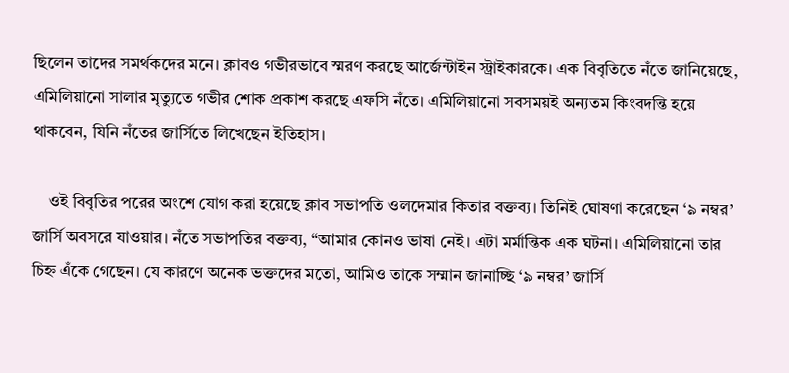ছিলেন তাদের সমর্থকদের মনে। ক্লাবও গভীরভাবে স্মরণ করছে আর্জেন্টাইন স্ট্রাইকারকে। এক বিবৃতিতে নঁতে জানিয়েছে, এমিলিয়ানো সালার মৃত্যুতে গভীর শোক প্রকাশ করছে এফসি নঁতে। এমিলিয়ানো সবসময়ই অন্যতম কিংবদন্তি হয়ে থাকবেন, যিনি নঁতের জার্সিতে লিখেছেন ইতিহাস।

    ওই বিবৃতির পরের অংশে যোগ করা হয়েছে ক্লাব সভাপতি ওলদেমার কিতার বক্তব্য। তিনিই ঘোষণা করেছেন ‘৯ নম্বর’ জার্সি অবসরে যাওয়ার। নঁতে সভাপতির বক্তব্য, “আমার কোনও ভাষা নেই। এটা মর্মান্তিক এক ঘটনা। এমিলিয়ানো তার চিহ্ন এঁকে গেছেন। যে কারণে অনেক ভক্তদের মতো, আমিও তাকে সম্মান জানাচ্ছি ‘৯ নম্বর’ জার্সি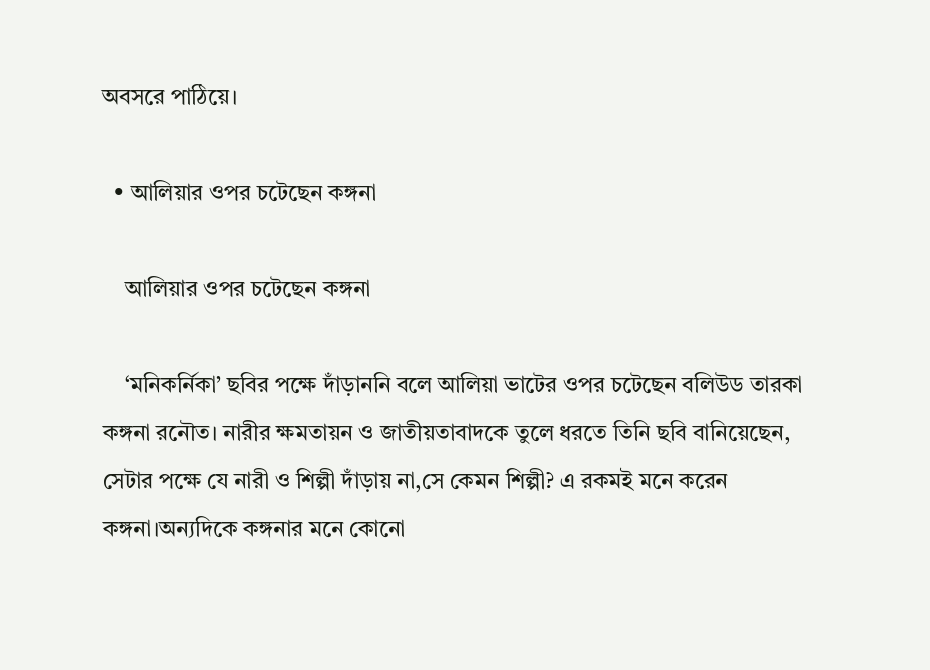অবসরে পাঠিয়ে।

  • আলিয়ার ওপর চটেছেন কঙ্গনা

    আলিয়ার ওপর চটেছেন কঙ্গনা

    ‘মনিকর্নিকা’ ছবির পক্ষে দাঁড়াননি বলে আলিয়া ভাটের ওপর চটেছেন বলিউড তারকা কঙ্গনা রনৌত। নারীর ক্ষমতায়ন ও জাতীয়তাবাদকে তুলে ধরতে তিনি ছবি বানিয়েছেন, সেটার পক্ষে যে নারী ও শিল্পী দাঁড়ায় না,সে কেমন শিল্পী? এ রকমই মনে করেন কঙ্গনা।অন্যদিকে কঙ্গনার মনে কোনো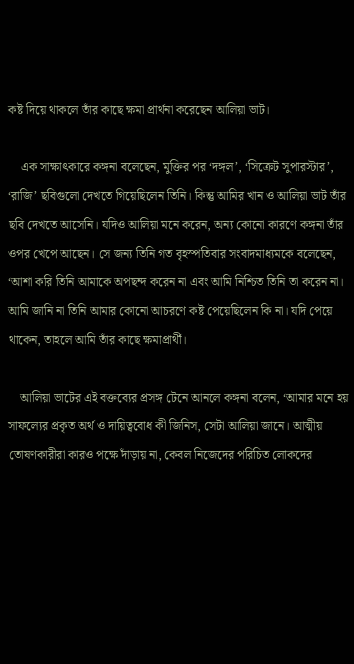কষ্ট দিয়ে থাকলে তাঁর কাছে ক্ষমা প্রার্থনা করেছেন আলিয়া ভাট।

    এক সাক্ষাৎকারে কঙ্গনা বলেছেন, মুক্তির পর ‘দঙ্গল’, ‘সিক্রেট সুপারস্টার’, ‘রাজি’ ছবিগুলো দেখতে গিয়েছিলেন তিনি। কিন্তু আমির খান ও আলিয়া ভাট তাঁর ছবি দেখতে আসেনি। যদিও আলিয়া মনে করেন, অন্য কোনো কারণে কঙ্গনা তাঁর ওপর খেপে আছেন। সে জন্য তিনি গত বৃহস্পতিবার সংবাদমাধ্যমকে বলেছেন, ‘আশা করি তিনি আমাকে অপছন্দ করেন না এবং আমি নিশ্চিত তিনি তা করেন না। আমি জানি না তিনি আমার কোনো আচরণে কষ্ট পেয়েছিলেন কি না। যদি পেয়ে থাকেন, তাহলে আমি তাঁর কাছে ক্ষমাপ্রার্থী।

    আলিয়া ভাটের এই বক্তব্যের প্রসঙ্গ টেনে আনলে কঙ্গনা বলেন, ‘আমার মনে হয় সাফল্যের প্রকৃত অর্থ ও দায়িত্ববোধ কী জিনিস, সেটা আলিয়া জানে। আত্মীয় তোষণকারীরা কারও পক্ষে দাঁড়ায় না, কেবল নিজেদের পরিচিত লোকদের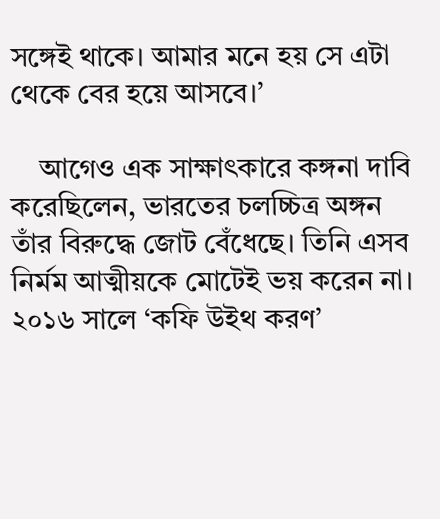সঙ্গেই থাকে। আমার মনে হয় সে এটা থেকে বের হয়ে আসবে।’

    আগেও এক সাক্ষাৎকারে কঙ্গনা দাবি করেছিলেন, ভারতের চলচ্চিত্র অঙ্গন তাঁর বিরুদ্ধে জোট বেঁধেছে। তিনি এসব নির্মম আত্মীয়কে মোটেই ভয় করেন না। ২০১৬ সালে ‘কফি উইথ করণ’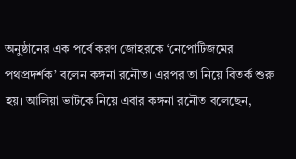অনুষ্ঠানের এক পর্বে করণ জোহরকে ‘নেপোটিজমের পথপ্রদর্শক’ বলেন কঙ্গনা রনৌত। এরপর তা নিয়ে বিতর্ক শুরু হয়। আলিয়া ভাটকে নিয়ে এবার কঙ্গনা রনৌত বলেছেন,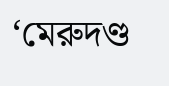‘মেরুদণ্ড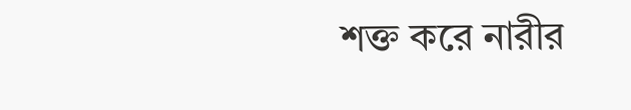শক্ত করে নারীর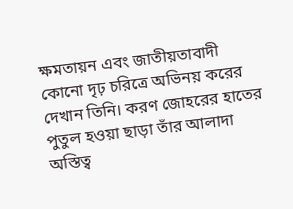ক্ষমতায়ন এবং জাতীয়তাবাদী কোনো দৃঢ় চরিত্রে অভিনয় করের দেখান তিনি। করণ জোহরের হাতের পুতুল হওয়া ছাড়া তাঁর আলাদা অস্তিত্ব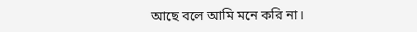আছে বলে আমি মনে করি না।